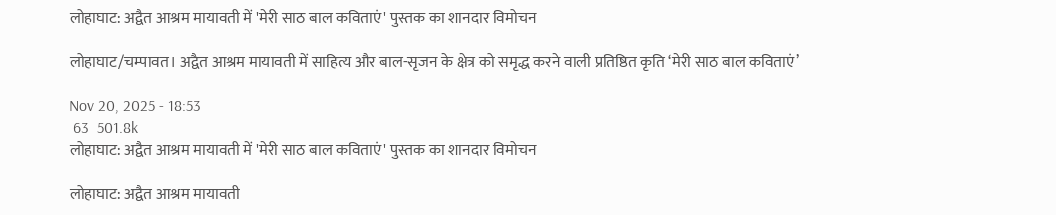लोहाघाट: अद्वैत आश्रम मायावती में 'मेरी साठ बाल कविताएं' पुस्तक का शानदार विमोचन

लोहाघाट/चम्पावत। अद्वैत आश्रम मायावती में साहित्य और बाल-सृजन के क्षेत्र को समृद्ध करने वाली प्रतिष्ठित कृति ‘मेरी साठ बाल कविताएं’

Nov 20, 2025 - 18:53
 63  501.8k
लोहाघाट: अद्वैत आश्रम मायावती में 'मेरी साठ बाल कविताएं' पुस्तक का शानदार विमोचन

लोहाघाट: अद्वैत आश्रम मायावती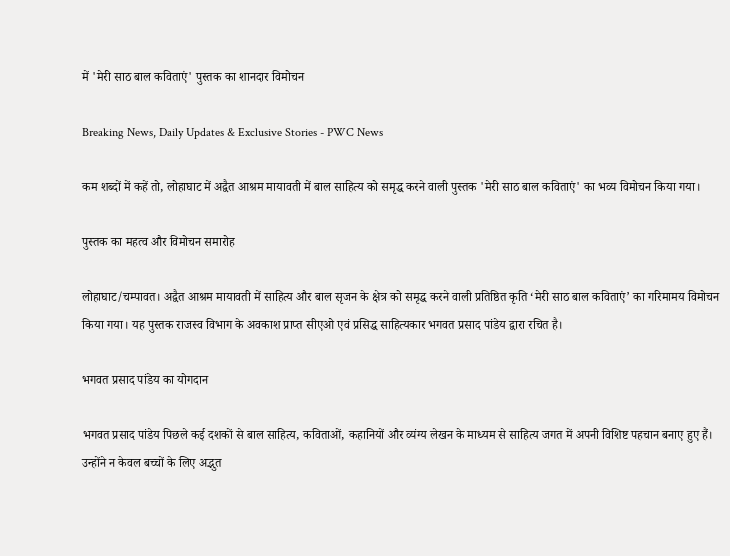में 'मेरी साठ बाल कविताएं' पुस्तक का शानदार विमोचन

Breaking News, Daily Updates & Exclusive Stories - PWC News

कम शब्दों में कहें तो, लोहाघाट में अद्वैत आश्रम मायावती में बाल साहित्य को समृद्ध करने वाली पुस्तक 'मेरी साठ बाल कविताएं' का भव्य विमोचन किया गया।

पुस्तक का महत्व और विमोचन समारोह

लोहाघाट/चम्पावत। अद्वैत आश्रम मायावती में साहित्य और बाल सृजन के क्षेत्र को समृद्ध करने वाली प्रतिष्ठित कृति ‘मेरी साठ बाल कविताएं’ का गरिमामय विमोचन किया गया। यह पुस्तक राजस्व विभाग के अवकाश प्राप्त सीएओ एवं प्रसिद्ध साहित्यकार भगवत प्रसाद पांडेय द्वारा रचित है।

भगवत प्रसाद पांडेय का योगदान

भगवत प्रसाद पांडेय पिछले कई दशकों से बाल साहित्य, कविताओं, कहानियों और व्यंग्य लेखन के माध्यम से साहित्य जगत में अपनी विशिष्ट पहचान बनाए हुए हैं। उन्होंने न केवल बच्चों के लिए अद्भुत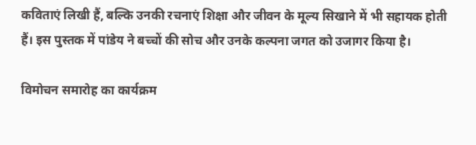कविताएं लिखी हैं, बल्कि उनकी रचनाएं शिक्षा और जीवन के मूल्य सिखाने में भी सहायक होती हैं। इस पुस्तक में पांडेय ने बच्चों की सोच और उनके कल्पना जगत को उजागर किया है।

विमोचन समारोह का कार्यक्रम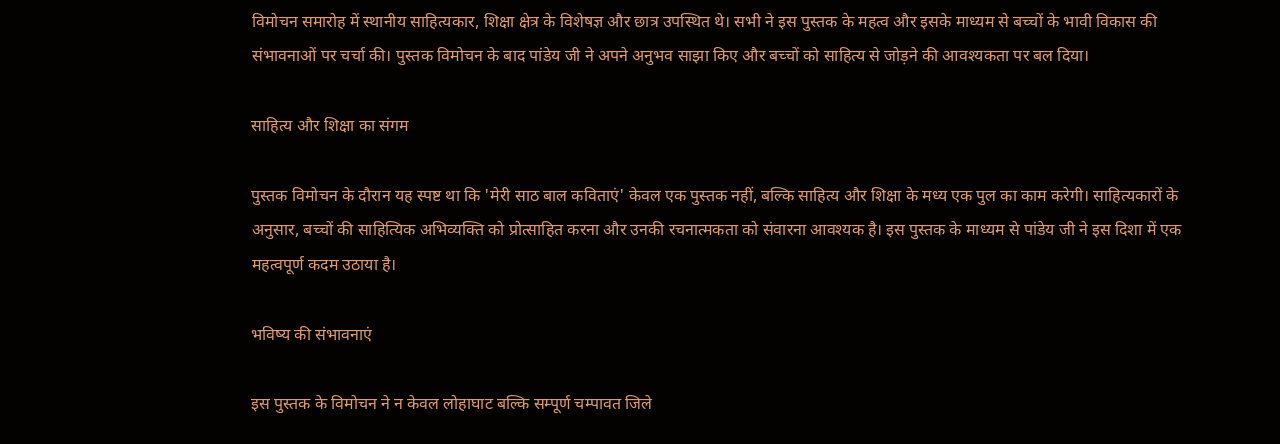विमोचन समारोह में स्थानीय साहित्यकार, शिक्षा क्षेत्र के विशेषज्ञ और छात्र उपस्थित थे। सभी ने इस पुस्तक के महत्व और इसके माध्यम से बच्चों के भावी विकास की संभावनाओं पर चर्चा की। पुस्तक विमोचन के बाद पांडेय जी ने अपने अनुभव साझा किए और बच्चों को साहित्य से जोड़ने की आवश्यकता पर बल दिया।

साहित्य और शिक्षा का संगम

पुस्तक विमोचन के दौरान यह स्पष्ट था कि 'मेरी साठ बाल कविताएं' केवल एक पुस्तक नहीं, बल्कि साहित्य और शिक्षा के मध्य एक पुल का काम करेगी। साहित्यकारों के अनुसार, बच्चों की साहित्यिक अभिव्यक्ति को प्रोत्साहित करना और उनकी रचनात्मकता को संवारना आवश्यक है। इस पुस्तक के माध्यम से पांडेय जी ने इस दिशा में एक महत्वपूर्ण कदम उठाया है।

भविष्य की संभावनाएं

इस पुस्तक के विमोचन ने न केवल लोहाघाट बल्कि सम्पूर्ण चम्पावत जिले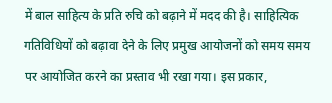में बाल साहित्य के प्रति रुचि को बढ़ाने में मदद की है। साहित्यिक गतिविधियों को बढ़ावा देने के लिए प्रमुख आयोजनों को समय समय पर आयोजित करने का प्रस्ताव भी रखा गया। इस प्रकार,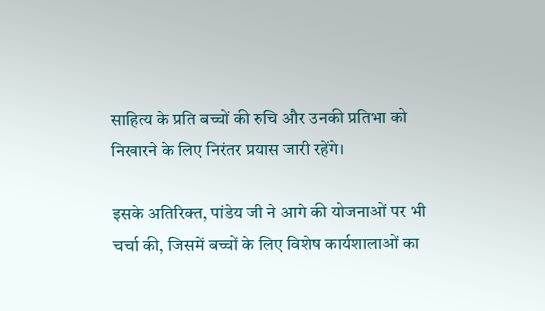साहित्य के प्रति बच्चों की रुचि और उनकी प्रतिभा को निखारने के लिए निरंतर प्रयास जारी रहेंगे।

इसके अतिरिक्त, पांडेय जी ने आगे की योजनाओं पर भी चर्चा की, जिसमें बच्चों के लिए विशेष कार्यशालाओं का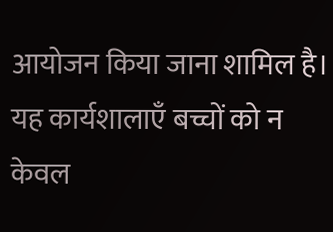आयोजन किया जाना शामिल है। यह कार्यशालाएँ बच्चों को न केवल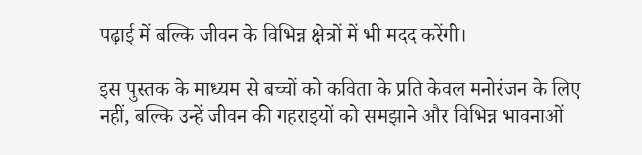पढ़ाई में बल्कि जीवन के विभिन्न क्षेत्रों में भी मदद करेंगी।

इस पुस्तक के माध्यम से बच्चों को कविता के प्रति केवल मनोरंजन के लिए नहीं, बल्कि उन्हें जीवन की गहराइयों को समझाने और विभिन्न भावनाओं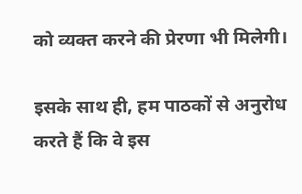को व्यक्त करने की प्रेरणा भी मिलेगी।

इसके साथ ही, हम पाठकों से अनुरोध करते हैं कि वे इस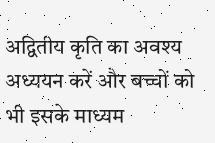अद्वितीय कृति का अवश्य अध्ययन करें और बच्चों को भी इसके माध्यम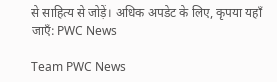से साहित्य से जोड़ें। अधिक अपडेट के लिए, कृपया यहाँ जाएँ: PWC News

Team PWC News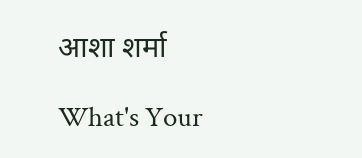आशा शर्मा

What's Your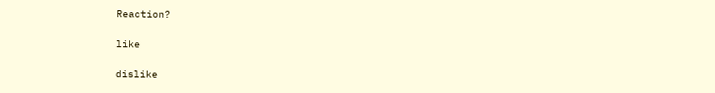Reaction?

like

dislike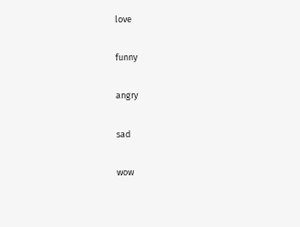love

funny

angry

sad

wow